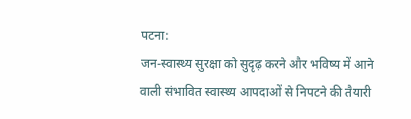पटना:
जन-स्वास्थ्य सुरक्षा को सुदृढ़ करने और भविष्य में आने वाली संभावित स्वास्थ्य आपदाओं से निपटने की तैयारी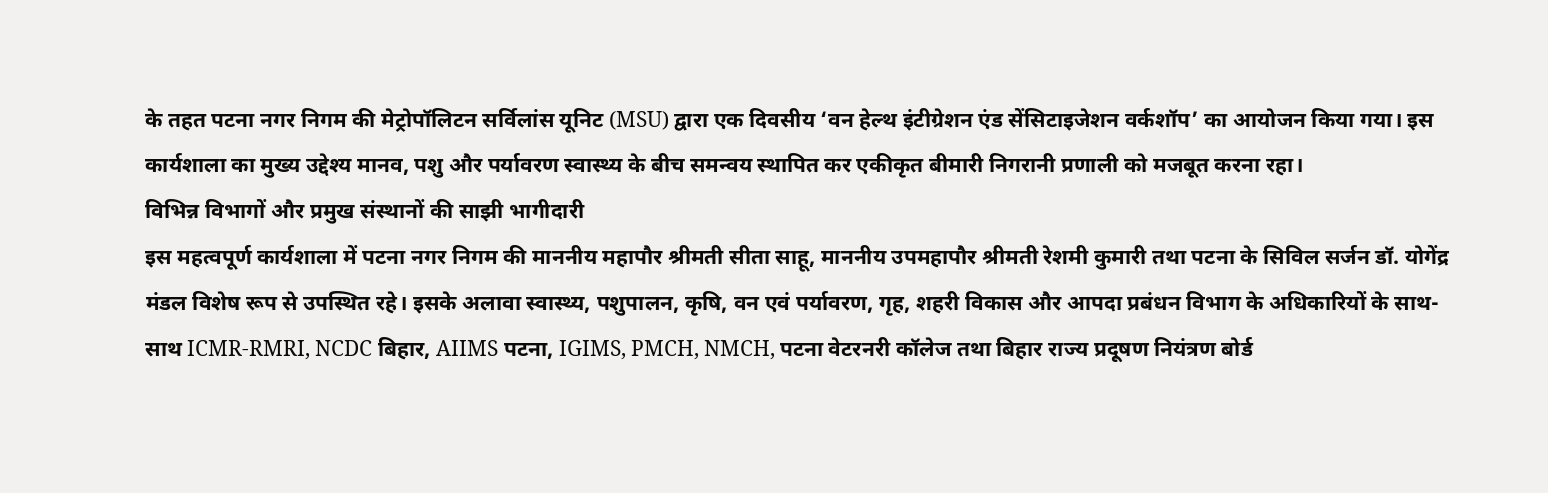के तहत पटना नगर निगम की मेट्रोपॉलिटन सर्विलांस यूनिट (MSU) द्वारा एक दिवसीय ‘वन हेल्थ इंटीग्रेशन एंड सेंसिटाइजेशन वर्कशॉप’ का आयोजन किया गया। इस कार्यशाला का मुख्य उद्देश्य मानव, पशु और पर्यावरण स्वास्थ्य के बीच समन्वय स्थापित कर एकीकृत बीमारी निगरानी प्रणाली को मजबूत करना रहा।
विभिन्न विभागों और प्रमुख संस्थानों की साझी भागीदारी
इस महत्वपूर्ण कार्यशाला में पटना नगर निगम की माननीय महापौर श्रीमती सीता साहू, माननीय उपमहापौर श्रीमती रेशमी कुमारी तथा पटना के सिविल सर्जन डॉ. योगेंद्र मंडल विशेष रूप से उपस्थित रहे। इसके अलावा स्वास्थ्य, पशुपालन, कृषि, वन एवं पर्यावरण, गृह, शहरी विकास और आपदा प्रबंधन विभाग के अधिकारियों के साथ-साथ ICMR-RMRI, NCDC बिहार, AIIMS पटना, IGIMS, PMCH, NMCH, पटना वेटरनरी कॉलेज तथा बिहार राज्य प्रदूषण नियंत्रण बोर्ड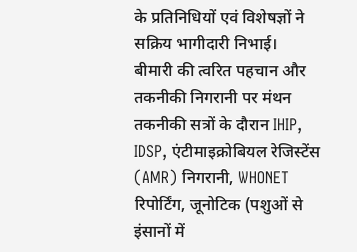के प्रतिनिधियों एवं विशेषज्ञों ने सक्रिय भागीदारी निभाई।
बीमारी की त्वरित पहचान और तकनीकी निगरानी पर मंथन
तकनीकी सत्रों के दौरान IHIP, IDSP, एंटीमाइक्रोबियल रेजिस्टेंस (AMR) निगरानी, WHONET रिपोर्टिंग, जूनोटिक (पशुओं से इंसानों में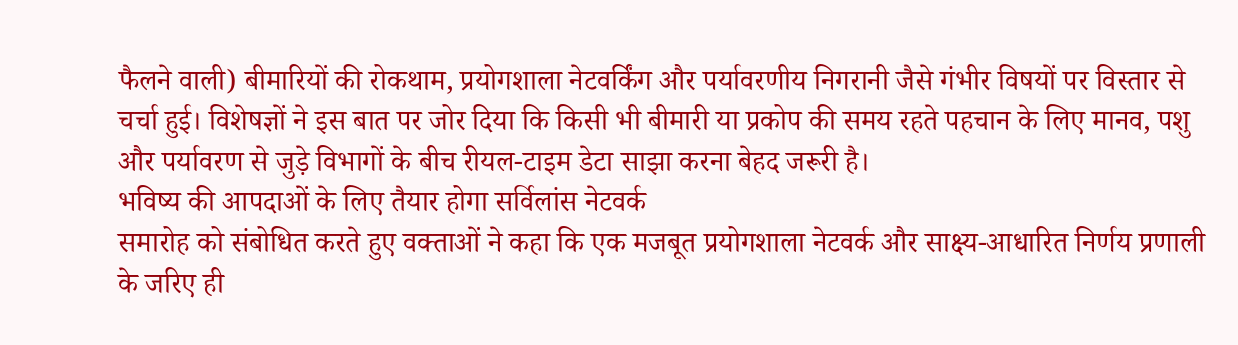फैलने वाली) बीमारियों की रोकथाम, प्रयोगशाला नेटवर्किंग और पर्यावरणीय निगरानी जैसे गंभीर विषयों पर विस्तार से चर्चा हुई। विशेषज्ञों ने इस बात पर जोर दिया कि किसी भी बीमारी या प्रकोप की समय रहते पहचान के लिए मानव, पशु और पर्यावरण से जुड़े विभागों के बीच रीयल-टाइम डेटा साझा करना बेहद जरूरी है।
भविष्य की आपदाओं के लिए तैयार होगा सर्विलांस नेटवर्क
समारोह को संबोधित करते हुए वक्ताओं ने कहा कि एक मजबूत प्रयोगशाला नेटवर्क और साक्ष्य-आधारित निर्णय प्रणाली के जरिए ही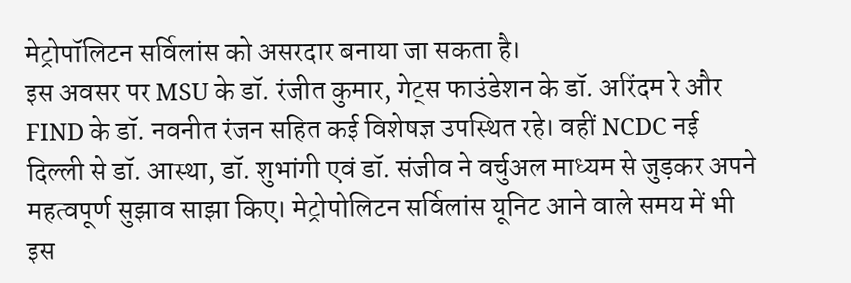मेट्रोपॉलिटन सर्विलांस को असरदार बनाया जा सकता है।
इस अवसर पर MSU के डॉ. रंजीत कुमार, गेट्स फाउंडेशन के डॉ. अरिंदम रे और FIND के डॉ. नवनीत रंजन सहित कई विशेषज्ञ उपस्थित रहे। वहीं NCDC नई दिल्ली से डॉ. आस्था, डॉ. शुभांगी एवं डॉ. संजीव ने वर्चुअल माध्यम से जुड़कर अपने महत्वपूर्ण सुझाव साझा किए। मेट्रोपोलिटन सर्विलांस यूनिट आने वाले समय में भी इस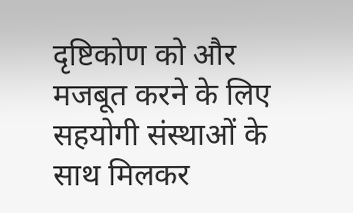दृष्टिकोण को और मजबूत करने के लिए सहयोगी संस्थाओं के साथ मिलकर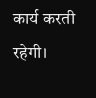कार्य करती रहेगी।